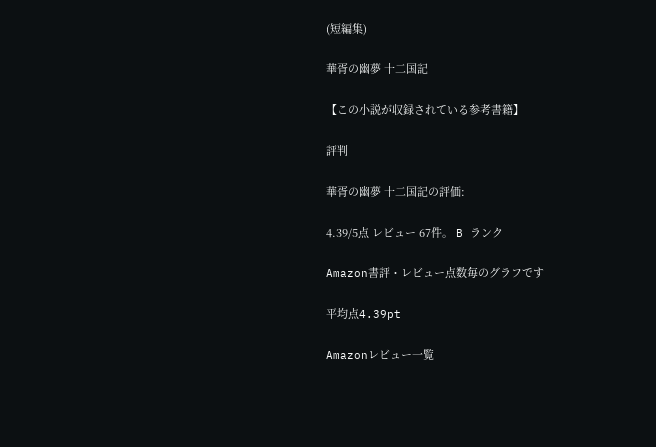(短編集)

華胥の幽夢 十二国記

【この小説が収録されている参考書籍】

評判

華胥の幽夢 十二国記の評価:

4.39/5点 レビュー 67件。 B ランク

Amazon書評・レビュー点数毎のグラフです

平均点4.39pt

Amazonレビュー一覧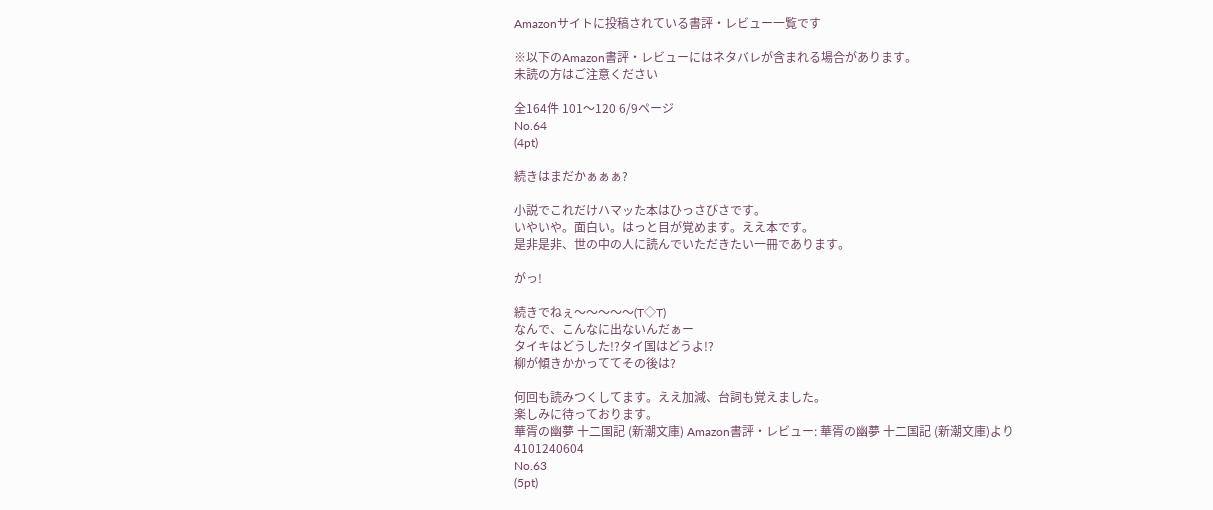Amazonサイトに投稿されている書評・レビュー一覧です

※以下のAmazon書評・レビューにはネタバレが含まれる場合があります。
未読の方はご注意ください

全164件 101〜120 6/9ページ
No.64
(4pt)

続きはまだかぁぁぁ?

小説でこれだけハマッた本はひっさびさです。
いやいや。面白い。はっと目が覚めます。ええ本です。
是非是非、世の中の人に読んでいただきたい一冊であります。

がっ!

続きでねぇ〜〜〜〜〜(T◇T)
なんで、こんなに出ないんだぁー
タイキはどうした!?タイ国はどうよ!?
柳が傾きかかっててその後は?

何回も読みつくしてます。ええ加減、台詞も覚えました。
楽しみに待っております。
華胥の幽夢 十二国記 (新潮文庫) Amazon書評・レビュー: 華胥の幽夢 十二国記 (新潮文庫)より
4101240604
No.63
(5pt)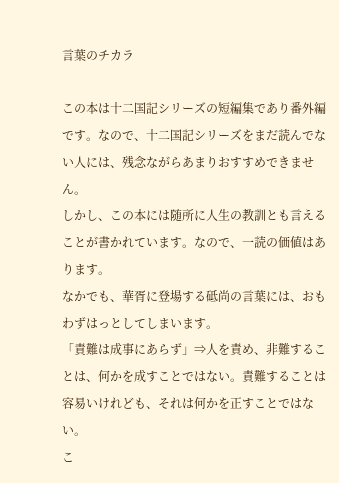言葉のチカラ

この本は十二国記シリーズの短編集であり番外編です。なので、十二国記シリーズをまだ読んでない人には、残念ながらあまりおすすめできません。
しかし、この本には随所に人生の教訓とも言えることが書かれています。なので、一読の価値はあります。
なかでも、華胥に登場する砥尚の言葉には、おもわずはっとしてしまいます。
「責難は成事にあらず」⇒人を責め、非難することは、何かを成すことではない。責難することは容易いけれども、それは何かを正すことではない。
こ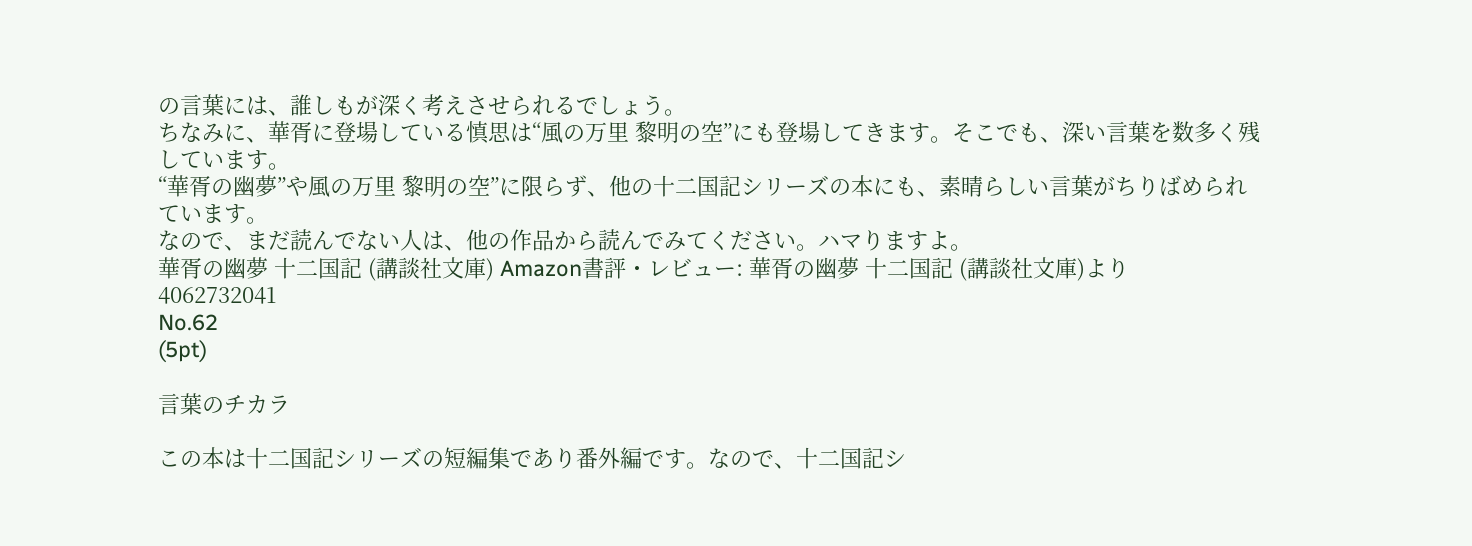の言葉には、誰しもが深く考えさせられるでしょう。
ちなみに、華胥に登場している慎思は“風の万里 黎明の空”にも登場してきます。そこでも、深い言葉を数多く残しています。
“華胥の幽夢”や風の万里 黎明の空”に限らず、他の十二国記シリーズの本にも、素晴らしい言葉がちりばめられています。
なので、まだ読んでない人は、他の作品から読んでみてください。ハマりますよ。
華胥の幽夢 十二国記 (講談社文庫) Amazon書評・レビュー: 華胥の幽夢 十二国記 (講談社文庫)より
4062732041
No.62
(5pt)

言葉のチカラ

この本は十二国記シリーズの短編集であり番外編です。なので、十二国記シ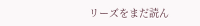リーズをまだ読ん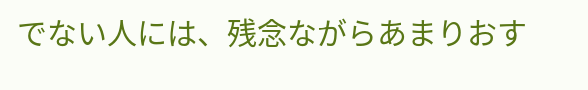でない人には、残念ながらあまりおす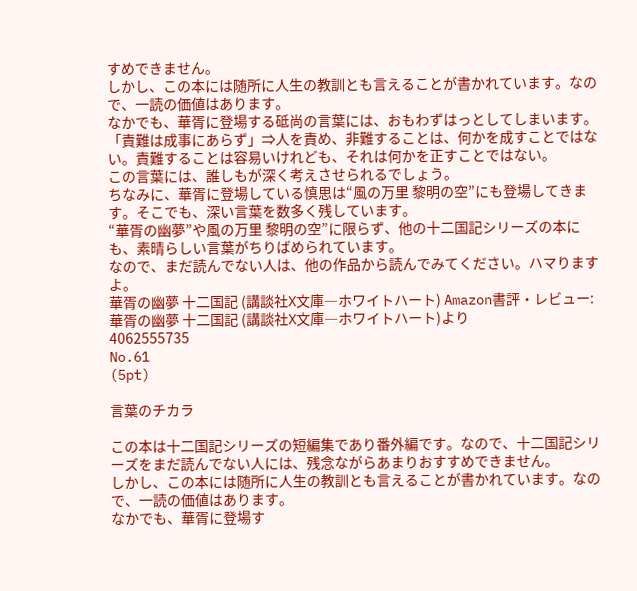すめできません。
しかし、この本には随所に人生の教訓とも言えることが書かれています。なので、一読の価値はあります。
なかでも、華胥に登場する砥尚の言葉には、おもわずはっとしてしまいます。
「責難は成事にあらず」⇒人を責め、非難することは、何かを成すことではない。責難することは容易いけれども、それは何かを正すことではない。
この言葉には、誰しもが深く考えさせられるでしょう。
ちなみに、華胥に登場している慎思は“風の万里 黎明の空”にも登場してきます。そこでも、深い言葉を数多く残しています。
“華胥の幽夢”や風の万里 黎明の空”に限らず、他の十二国記シリーズの本にも、素晴らしい言葉がちりばめられています。
なので、まだ読んでない人は、他の作品から読んでみてください。ハマりますよ。
華胥の幽夢 十二国記 (講談社X文庫―ホワイトハート) Amazon書評・レビュー: 華胥の幽夢 十二国記 (講談社X文庫―ホワイトハート)より
4062555735
No.61
(5pt)

言葉のチカラ

この本は十二国記シリーズの短編集であり番外編です。なので、十二国記シリーズをまだ読んでない人には、残念ながらあまりおすすめできません。
しかし、この本には随所に人生の教訓とも言えることが書かれています。なので、一読の価値はあります。
なかでも、華胥に登場す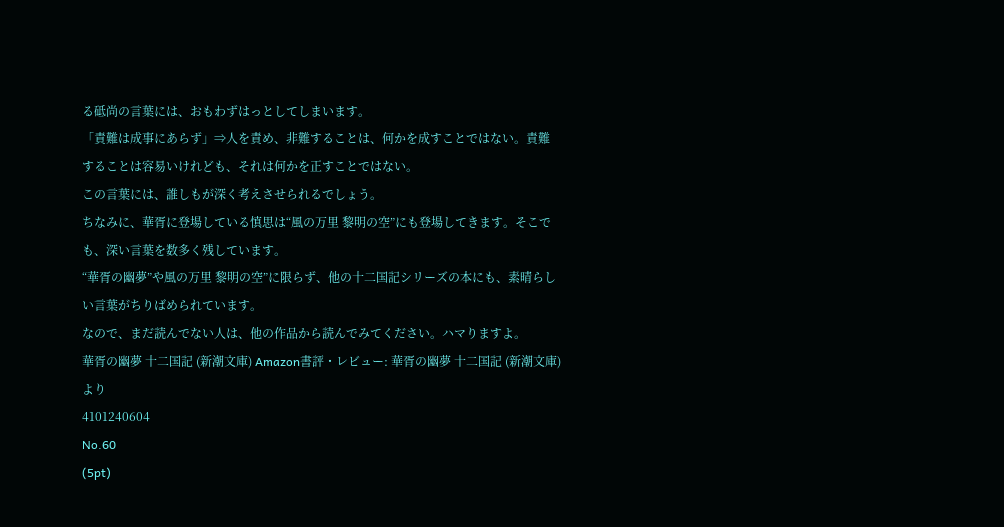る砥尚の言葉には、おもわずはっとしてしまいます。
「責難は成事にあらず」⇒人を責め、非難することは、何かを成すことではない。責難することは容易いけれども、それは何かを正すことではない。
この言葉には、誰しもが深く考えさせられるでしょう。
ちなみに、華胥に登場している慎思は“風の万里 黎明の空”にも登場してきます。そこでも、深い言葉を数多く残しています。
“華胥の幽夢”や風の万里 黎明の空”に限らず、他の十二国記シリーズの本にも、素晴らしい言葉がちりばめられています。
なので、まだ読んでない人は、他の作品から読んでみてください。ハマりますよ。
華胥の幽夢 十二国記 (新潮文庫) Amazon書評・レビュー: 華胥の幽夢 十二国記 (新潮文庫)より
4101240604
No.60
(5pt)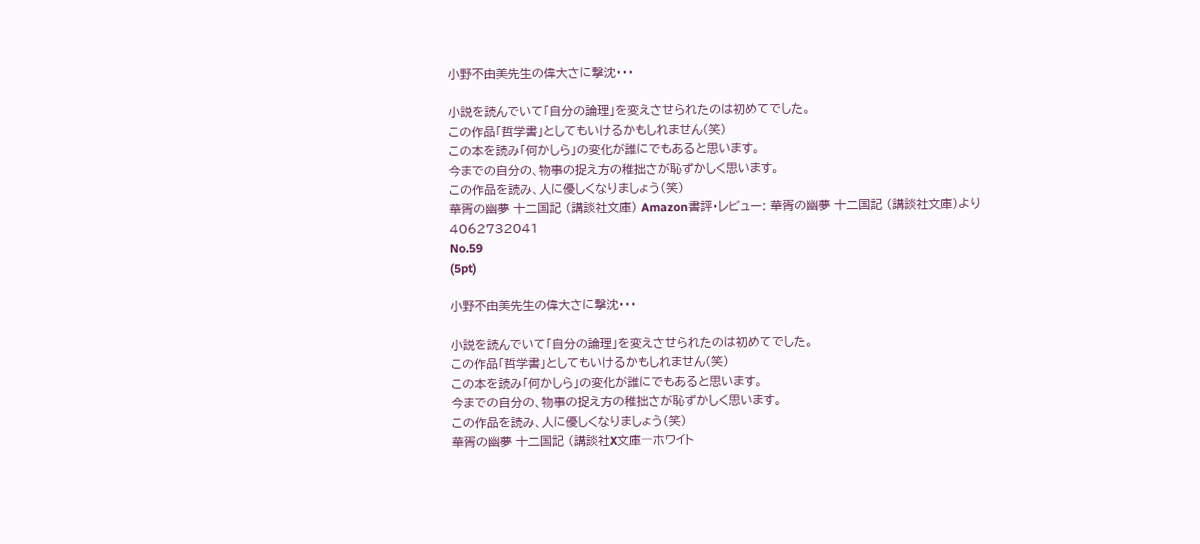小野不由美先生の偉大さに撃沈・・・

小説を読んでいて「自分の論理」を変えさせられたのは初めてでした。
この作品「哲学書」としてもいけるかもしれません(笑)
この本を読み「何かしら」の変化が誰にでもあると思います。
今までの自分の、物事の捉え方の稚拙さが恥ずかしく思います。
この作品を読み、人に優しくなりましょう(笑)
華胥の幽夢 十二国記 (講談社文庫) Amazon書評・レビュー: 華胥の幽夢 十二国記 (講談社文庫)より
4062732041
No.59
(5pt)

小野不由美先生の偉大さに撃沈・・・

小説を読んでいて「自分の論理」を変えさせられたのは初めてでした。
この作品「哲学書」としてもいけるかもしれません(笑)
この本を読み「何かしら」の変化が誰にでもあると思います。
今までの自分の、物事の捉え方の稚拙さが恥ずかしく思います。
この作品を読み、人に優しくなりましょう(笑)
華胥の幽夢 十二国記 (講談社X文庫―ホワイト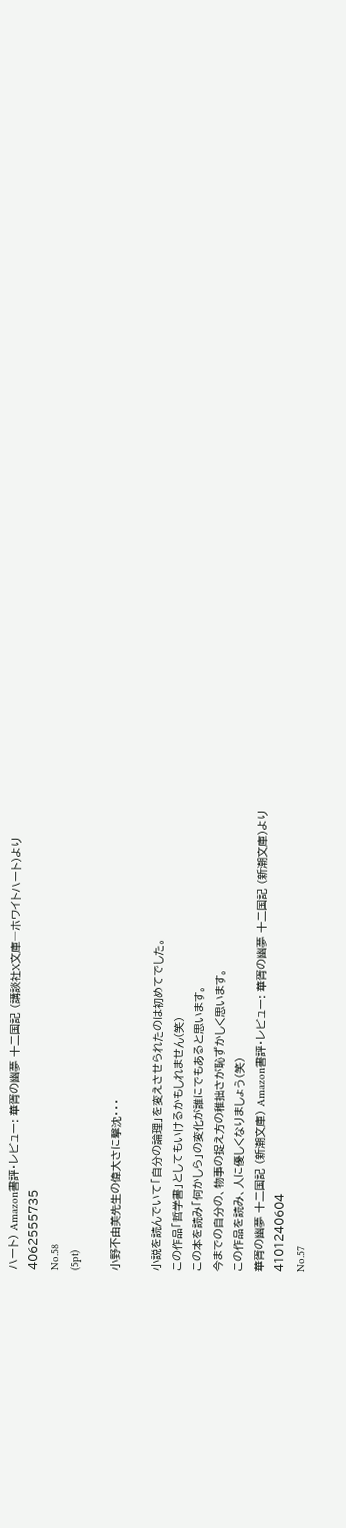ハート) Amazon書評・レビュー: 華胥の幽夢 十二国記 (講談社X文庫―ホワイトハート)より
4062555735
No.58
(5pt)

小野不由美先生の偉大さに撃沈・・・

小説を読んでいて「自分の論理」を変えさせられたのは初めてでした。
この作品「哲学書」としてもいけるかもしれません(笑)
この本を読み「何かしら」の変化が誰にでもあると思います。
今までの自分の、物事の捉え方の稚拙さが恥ずかしく思います。
この作品を読み、人に優しくなりましょう(笑)
華胥の幽夢 十二国記 (新潮文庫) Amazon書評・レビュー: 華胥の幽夢 十二国記 (新潮文庫)より
4101240604
No.57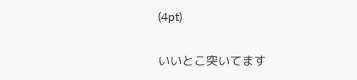(4pt)

いいとこ突いてます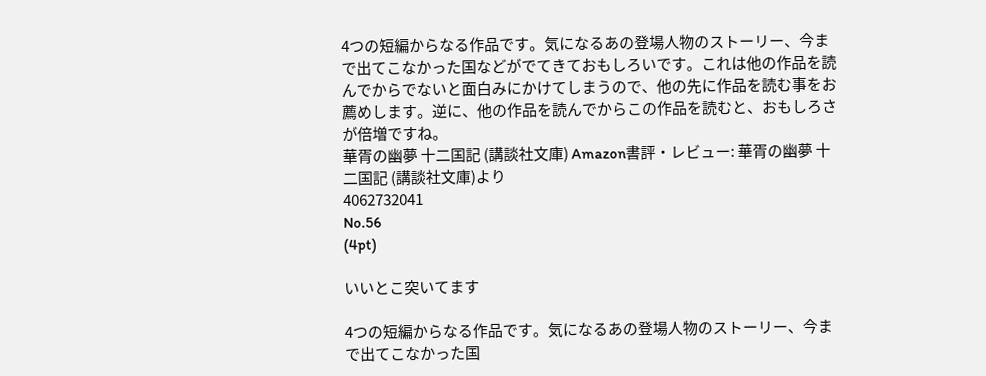4つの短編からなる作品です。気になるあの登場人物のストーリー、今まで出てこなかった国などがでてきておもしろいです。これは他の作品を読んでからでないと面白みにかけてしまうので、他の先に作品を読む事をお薦めします。逆に、他の作品を読んでからこの作品を読むと、おもしろさが倍増ですね。
華胥の幽夢 十二国記 (講談社文庫) Amazon書評・レビュー: 華胥の幽夢 十二国記 (講談社文庫)より
4062732041
No.56
(4pt)

いいとこ突いてます

4つの短編からなる作品です。気になるあの登場人物のストーリー、今まで出てこなかった国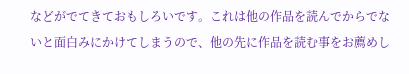などがでてきておもしろいです。これは他の作品を読んでからでないと面白みにかけてしまうので、他の先に作品を読む事をお薦めし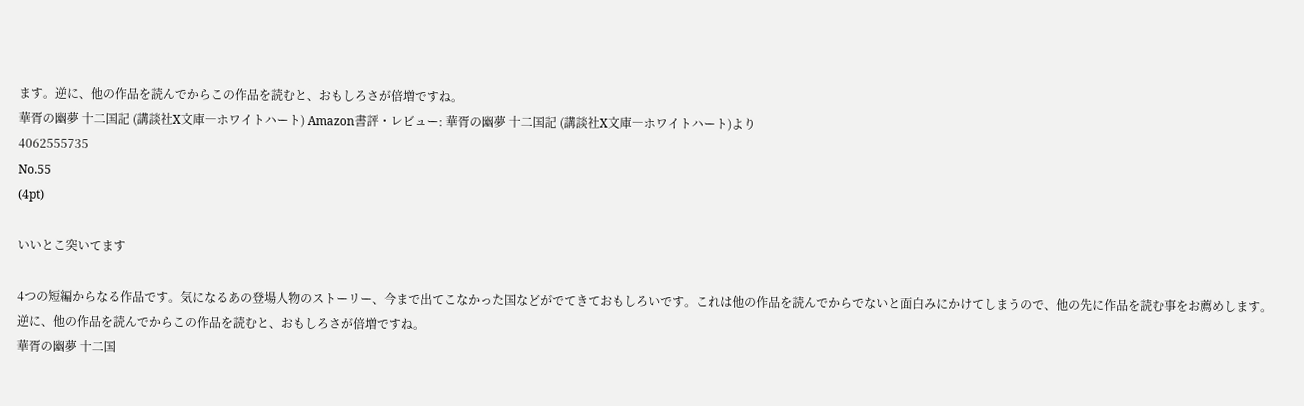ます。逆に、他の作品を読んでからこの作品を読むと、おもしろさが倍増ですね。
華胥の幽夢 十二国記 (講談社X文庫―ホワイトハート) Amazon書評・レビュー: 華胥の幽夢 十二国記 (講談社X文庫―ホワイトハート)より
4062555735
No.55
(4pt)

いいとこ突いてます

4つの短編からなる作品です。気になるあの登場人物のストーリー、今まで出てこなかった国などがでてきておもしろいです。これは他の作品を読んでからでないと面白みにかけてしまうので、他の先に作品を読む事をお薦めします。逆に、他の作品を読んでからこの作品を読むと、おもしろさが倍増ですね。
華胥の幽夢 十二国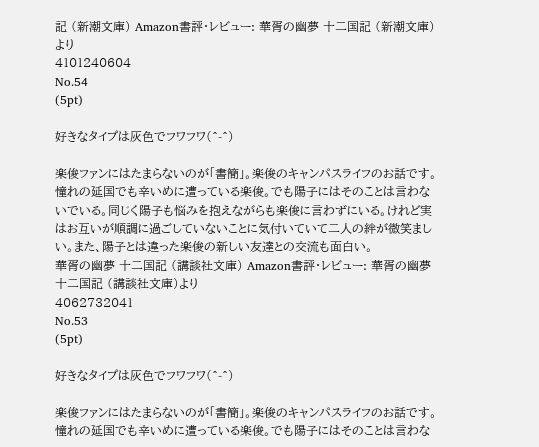記 (新潮文庫) Amazon書評・レビュー: 華胥の幽夢 十二国記 (新潮文庫)より
4101240604
No.54
(5pt)

好きなタイプは灰色でフワフワ(^-^)

楽俊ファンにはたまらないのが「書簡」。楽俊のキャンパスライフのお話です。憧れの延国でも辛いめに遭っている楽俊。でも陽子にはそのことは言わないでいる。同じく陽子も悩みを抱えながらも楽俊に言わずにいる。けれど実はお互いが順調に過ごしていないことに気付いていて二人の絆が微笑ましい。また、陽子とは違った楽俊の新しい友達との交流も面白い。
華胥の幽夢 十二国記 (講談社文庫) Amazon書評・レビュー: 華胥の幽夢 十二国記 (講談社文庫)より
4062732041
No.53
(5pt)

好きなタイプは灰色でフワフワ(^-^)

楽俊ファンにはたまらないのが「書簡」。楽俊のキャンパスライフのお話です。憧れの延国でも辛いめに遭っている楽俊。でも陽子にはそのことは言わな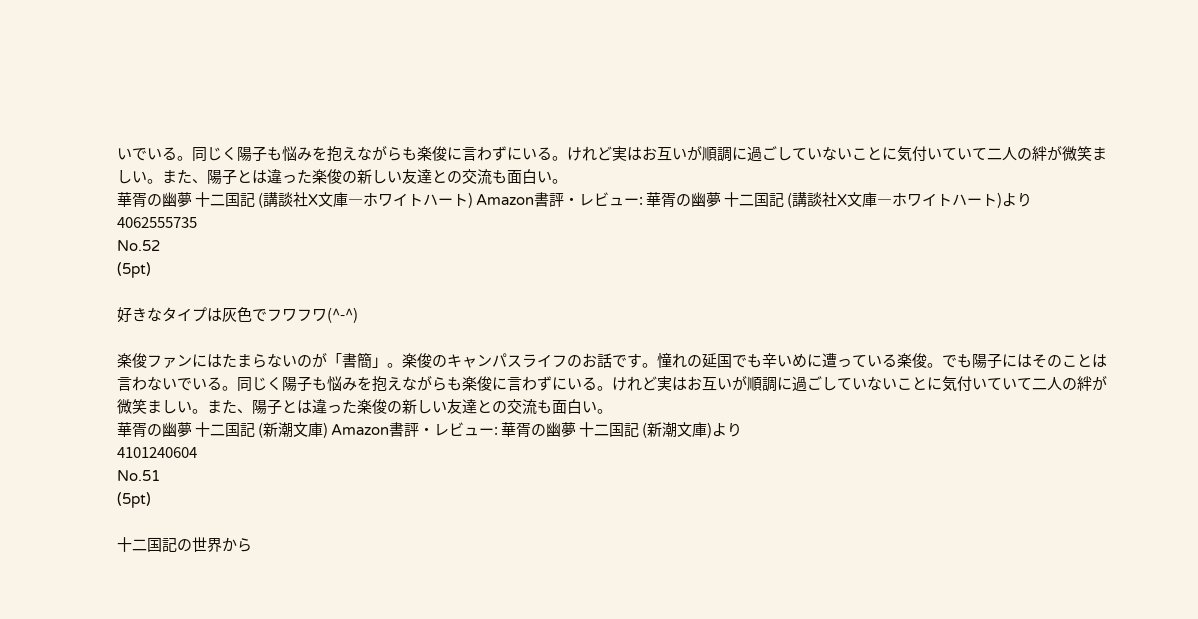いでいる。同じく陽子も悩みを抱えながらも楽俊に言わずにいる。けれど実はお互いが順調に過ごしていないことに気付いていて二人の絆が微笑ましい。また、陽子とは違った楽俊の新しい友達との交流も面白い。
華胥の幽夢 十二国記 (講談社X文庫―ホワイトハート) Amazon書評・レビュー: 華胥の幽夢 十二国記 (講談社X文庫―ホワイトハート)より
4062555735
No.52
(5pt)

好きなタイプは灰色でフワフワ(^-^)

楽俊ファンにはたまらないのが「書簡」。楽俊のキャンパスライフのお話です。憧れの延国でも辛いめに遭っている楽俊。でも陽子にはそのことは言わないでいる。同じく陽子も悩みを抱えながらも楽俊に言わずにいる。けれど実はお互いが順調に過ごしていないことに気付いていて二人の絆が微笑ましい。また、陽子とは違った楽俊の新しい友達との交流も面白い。
華胥の幽夢 十二国記 (新潮文庫) Amazon書評・レビュー: 華胥の幽夢 十二国記 (新潮文庫)より
4101240604
No.51
(5pt)

十二国記の世界から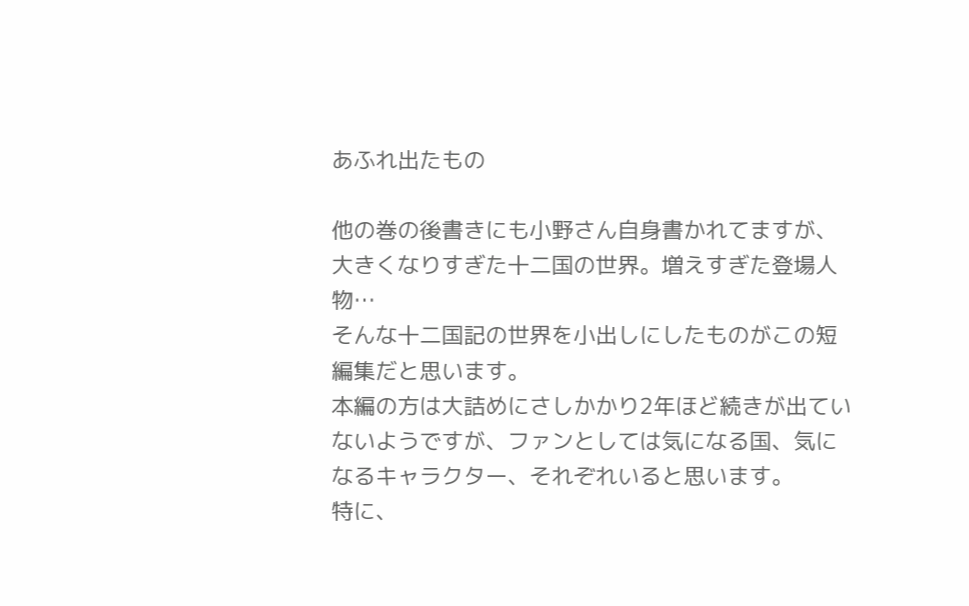あふれ出たもの

他の巻の後書きにも小野さん自身書かれてますが、大きくなりすぎた十二国の世界。増えすぎた登場人物…
そんな十二国記の世界を小出しにしたものがこの短編集だと思います。
本編の方は大詰めにさしかかり2年ほど続きが出ていないようですが、ファンとしては気になる国、気になるキャラクター、それぞれいると思います。
特に、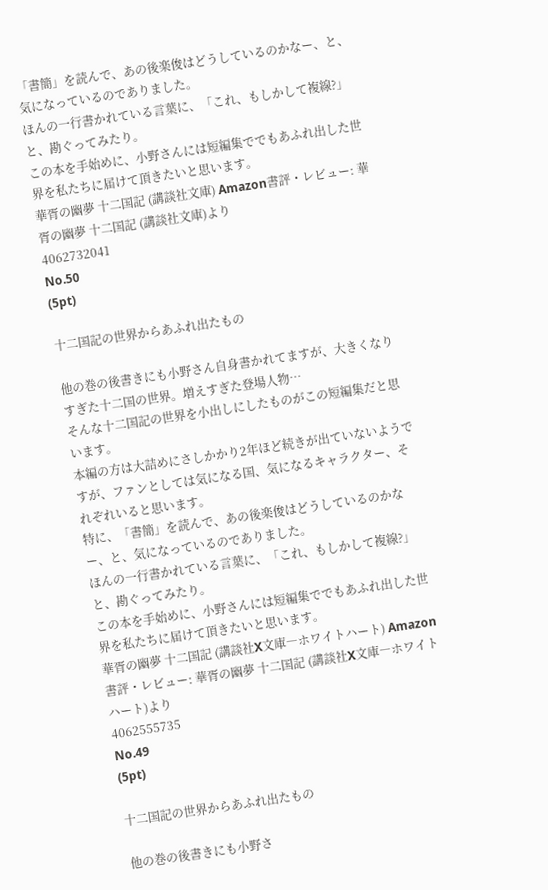「書簡」を読んで、あの後楽俊はどうしているのかなー、と、気になっているのでありました。
ほんの一行書かれている言葉に、「これ、もしかして複線?」と、勘ぐってみたり。
この本を手始めに、小野さんには短編集ででもあふれ出した世界を私たちに届けて頂きたいと思います。
華胥の幽夢 十二国記 (講談社文庫) Amazon書評・レビュー: 華胥の幽夢 十二国記 (講談社文庫)より
4062732041
No.50
(5pt)

十二国記の世界からあふれ出たもの

他の巻の後書きにも小野さん自身書かれてますが、大きくなりすぎた十二国の世界。増えすぎた登場人物…
そんな十二国記の世界を小出しにしたものがこの短編集だと思います。
本編の方は大詰めにさしかかり2年ほど続きが出ていないようですが、ファンとしては気になる国、気になるキャラクター、それぞれいると思います。
特に、「書簡」を読んで、あの後楽俊はどうしているのかなー、と、気になっているのでありました。
ほんの一行書かれている言葉に、「これ、もしかして複線?」と、勘ぐってみたり。
この本を手始めに、小野さんには短編集ででもあふれ出した世界を私たちに届けて頂きたいと思います。
華胥の幽夢 十二国記 (講談社X文庫―ホワイトハート) Amazon書評・レビュー: 華胥の幽夢 十二国記 (講談社X文庫―ホワイトハート)より
4062555735
No.49
(5pt)

十二国記の世界からあふれ出たもの

他の巻の後書きにも小野さ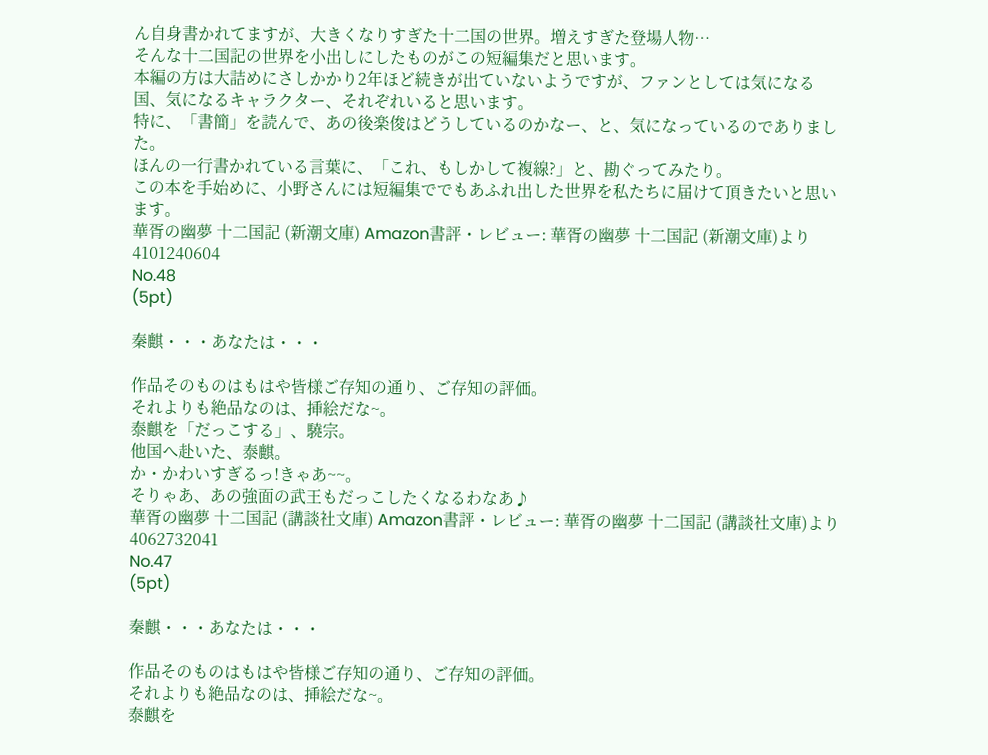ん自身書かれてますが、大きくなりすぎた十二国の世界。増えすぎた登場人物…
そんな十二国記の世界を小出しにしたものがこの短編集だと思います。
本編の方は大詰めにさしかかり2年ほど続きが出ていないようですが、ファンとしては気になる国、気になるキャラクター、それぞれいると思います。
特に、「書簡」を読んで、あの後楽俊はどうしているのかなー、と、気になっているのでありました。
ほんの一行書かれている言葉に、「これ、もしかして複線?」と、勘ぐってみたり。
この本を手始めに、小野さんには短編集ででもあふれ出した世界を私たちに届けて頂きたいと思います。
華胥の幽夢 十二国記 (新潮文庫) Amazon書評・レビュー: 華胥の幽夢 十二国記 (新潮文庫)より
4101240604
No.48
(5pt)

秦麒・・・あなたは・・・

作品そのものはもはや皆様ご存知の通り、ご存知の評価。
それよりも絶品なのは、挿絵だな~。
泰麒を「だっこする」、驍宗。
他国へ赴いた、泰麒。
か・かわいすぎるっ!きゃあ~~。
そりゃあ、あの強面の武王もだっこしたくなるわなあ♪
華胥の幽夢 十二国記 (講談社文庫) Amazon書評・レビュー: 華胥の幽夢 十二国記 (講談社文庫)より
4062732041
No.47
(5pt)

秦麒・・・あなたは・・・

作品そのものはもはや皆様ご存知の通り、ご存知の評価。
それよりも絶品なのは、挿絵だな~。
泰麒を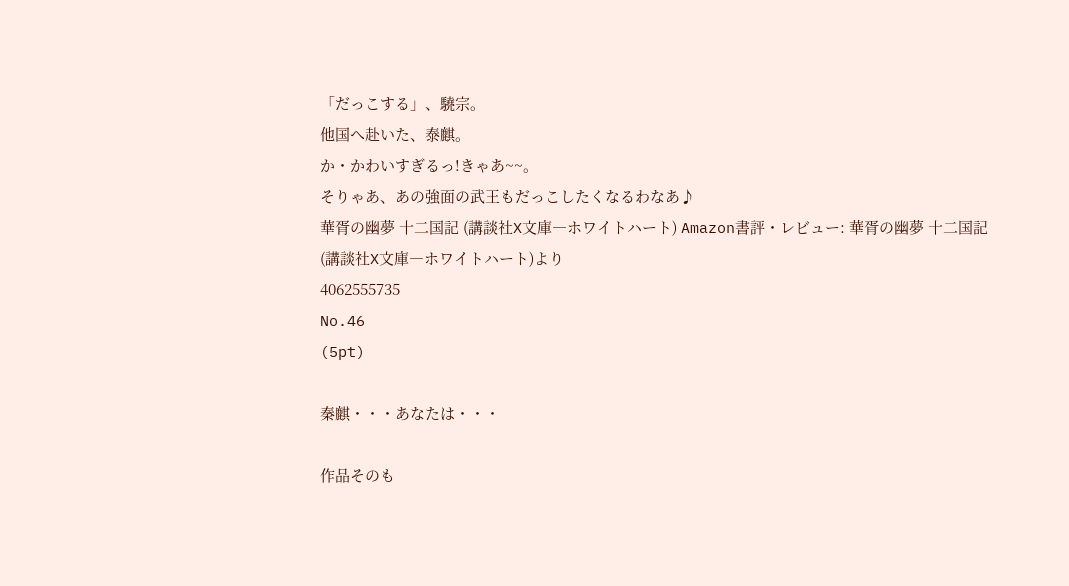「だっこする」、驍宗。
他国へ赴いた、泰麒。
か・かわいすぎるっ!きゃあ~~。
そりゃあ、あの強面の武王もだっこしたくなるわなあ♪
華胥の幽夢 十二国記 (講談社X文庫―ホワイトハート) Amazon書評・レビュー: 華胥の幽夢 十二国記 (講談社X文庫―ホワイトハート)より
4062555735
No.46
(5pt)

秦麒・・・あなたは・・・

作品そのも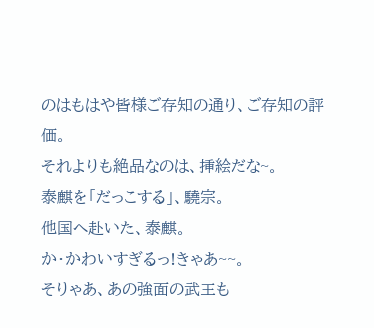のはもはや皆様ご存知の通り、ご存知の評価。
それよりも絶品なのは、挿絵だな~。
泰麒を「だっこする」、驍宗。
他国へ赴いた、泰麒。
か・かわいすぎるっ!きゃあ~~。
そりゃあ、あの強面の武王も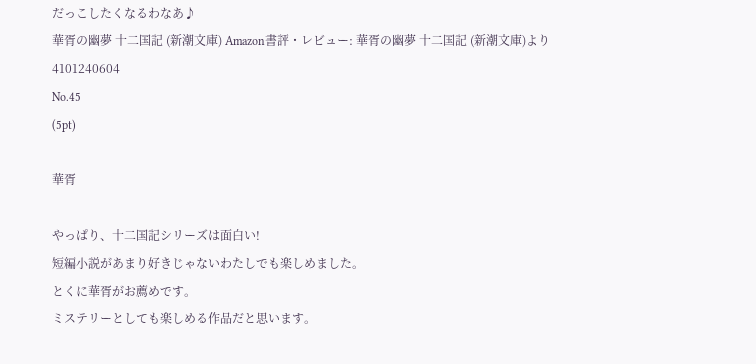だっこしたくなるわなあ♪
華胥の幽夢 十二国記 (新潮文庫) Amazon書評・レビュー: 華胥の幽夢 十二国記 (新潮文庫)より
4101240604
No.45
(5pt)

華胥

やっぱり、十二国記シリーズは面白い!
短編小説があまり好きじゃないわたしでも楽しめました。
とくに華胥がお薦めです。
ミステリーとしても楽しめる作品だと思います。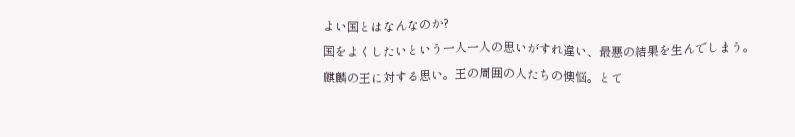よい国とはなんなのか?
国をよくしたいという一人一人の思いがすれ違い、最悪の結果を生んでしまう。
麒麟の王に対する思い。王の周囲の人たちの懊悩。とて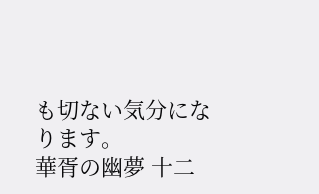も切ない気分になります。
華胥の幽夢 十二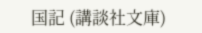国記 (講談社文庫)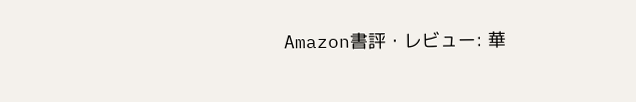Amazon書評・レビュー: 華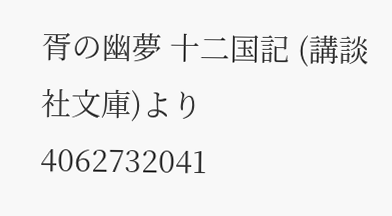胥の幽夢 十二国記 (講談社文庫)より
4062732041